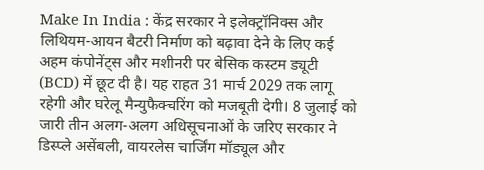Make In India : केंद्र सरकार ने इलेक्ट्रॉनिक्स और लिथियम-आयन बैटरी निर्माण को बढ़ावा देने के लिए कई अहम कंपोनेंट्स और मशीनरी पर बेसिक कस्टम ड्यूटी (BCD) में छूट दी है। यह राहत 31 मार्च 2029 तक लागू रहेगी और घरेलू मैन्युफैक्चरिंग को मजबूती देगी। 8 जुलाई को जारी तीन अलग-अलग अधिसूचनाओं के जरिए सरकार ने डिस्प्ले असेंबली, वायरलेस चार्जिंग मॉड्यूल और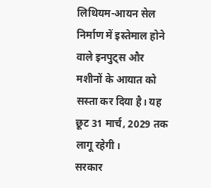लिथियम-आयन सेल निर्माण में इस्तेमाल होने वाले इनपुट्स और मशीनों के आयात को सस्ता कर दिया है। यह छूट 31 मार्च, 2029 तक लागू रहेगी।
सरकार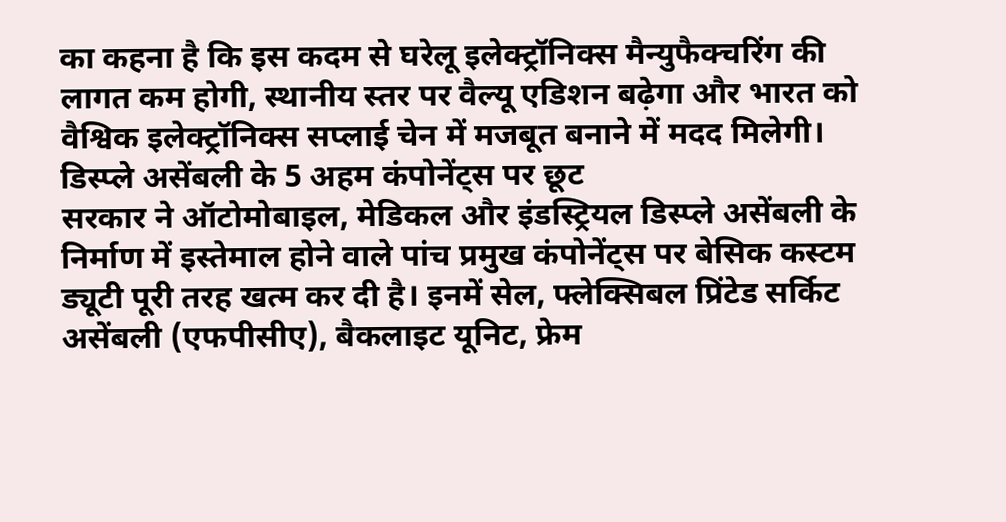का कहना है कि इस कदम से घरेलू इलेक्ट्रॉनिक्स मैन्युफैक्चरिंग की लागत कम होगी, स्थानीय स्तर पर वैल्यू एडिशन बढ़ेगा और भारत को वैश्विक इलेक्ट्रॉनिक्स सप्लाई चेन में मजबूत बनाने में मदद मिलेगी।
डिस्प्ले असेंबली के 5 अहम कंपोनेंट्स पर छूट
सरकार ने ऑटोमोबाइल, मेडिकल और इंडस्ट्रियल डिस्प्ले असेंबली के निर्माण में इस्तेमाल होने वाले पांच प्रमुख कंपोनेंट्स पर बेसिक कस्टम ड्यूटी पूरी तरह खत्म कर दी है। इनमें सेल, फ्लेक्सिबल प्रिंटेड सर्किट असेंबली (एफपीसीए), बैकलाइट यूनिट, फ्रेम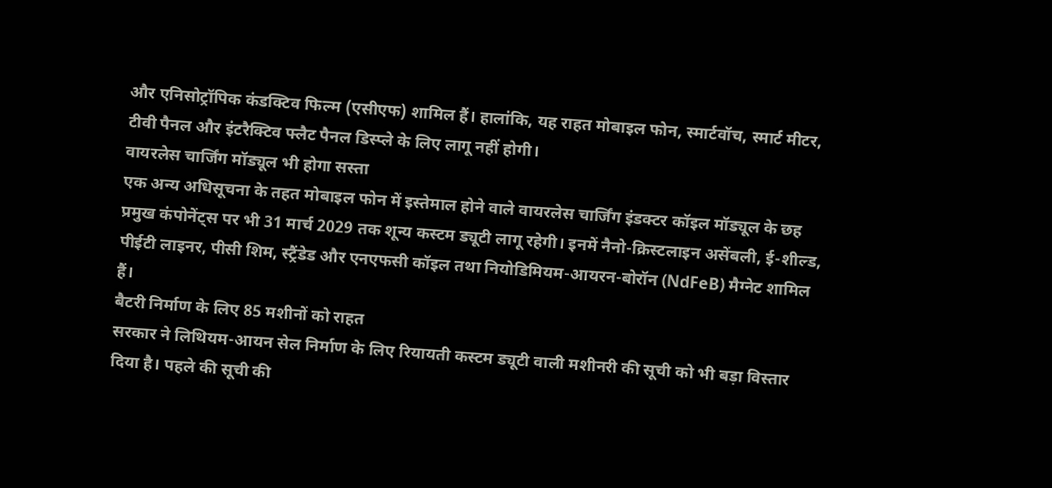और एनिसोट्रॉपिक कंडक्टिव फिल्म (एसीएफ) शामिल हैं। हालांकि, यह राहत मोबाइल फोन, स्मार्टवॉच, स्मार्ट मीटर, टीवी पैनल और इंटरैक्टिव फ्लैट पैनल डिस्प्ले के लिए लागू नहीं होगी।
वायरलेस चार्जिंग मॉड्यूल भी होगा सस्ता
एक अन्य अधिसूचना के तहत मोबाइल फोन में इस्तेमाल होने वाले वायरलेस चार्जिंग इंडक्टर कॉइल मॉड्यूल के छह प्रमुख कंपोनेंट्स पर भी 31 मार्च 2029 तक शून्य कस्टम ड्यूटी लागू रहेगी। इनमें नैनो-क्रिस्टलाइन असेंबली, ई-शील्ड, पीईटी लाइनर, पीसी शिम, स्ट्रैंडेड और एनएफसी कॉइल तथा नियोडिमियम-आयरन-बोरॉन (NdFeB) मैग्नेट शामिल हैं।
बैटरी निर्माण के लिए 85 मशीनों को राहत
सरकार ने लिथियम-आयन सेल निर्माण के लिए रियायती कस्टम ड्यूटी वाली मशीनरी की सूची को भी बड़ा विस्तार दिया है। पहले की सूची की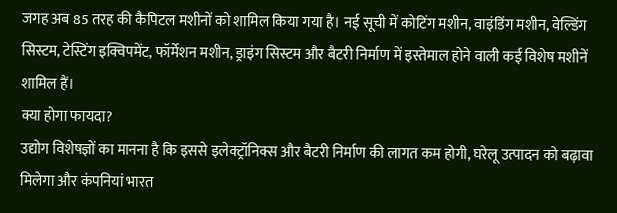जगह अब 85 तरह की कैपिटल मशीनों को शामिल किया गया है। नई सूची में कोटिंग मशीन, वाइंडिंग मशीन, वेल्डिंग सिस्टम, टेस्टिंग इक्विपमेंट, फॉर्मेशन मशीन, ड्राइंग सिस्टम और बैटरी निर्माण में इस्तेमाल होने वाली कई विशेष मशीनें शामिल हैं।
क्या होगा फायदा?
उद्योग विशेषज्ञों का मानना है कि इससे इलेक्ट्रॉनिक्स और बैटरी निर्माण की लागत कम होगी, घरेलू उत्पादन को बढ़ावा मिलेगा और कंपनियां भारत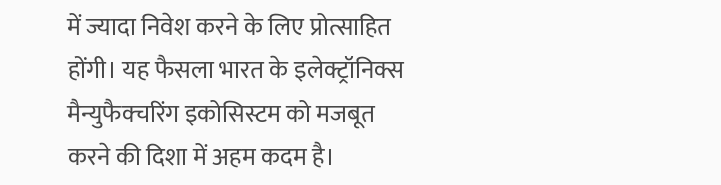में ज्यादा निवेश करने के लिए प्रोत्साहित होंगी। यह फैसला भारत के इलेक्ट्रॉनिक्स मैन्युफैक्चरिंग इकोसिस्टम को मजबूत करने की दिशा में अहम कदम है।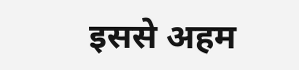इससे अहम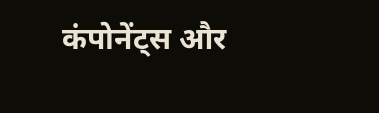कंपोनेंट्स और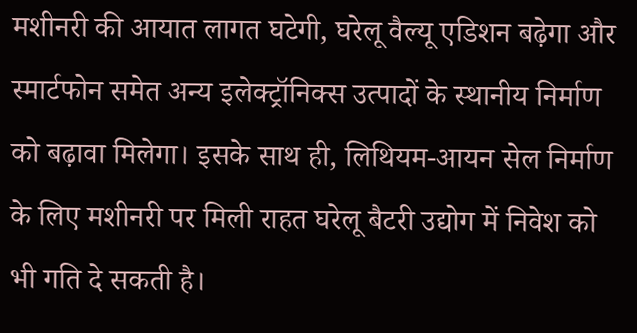मशीनरी की आयात लागत घटेगी, घरेलू वैल्यू एडिशन बढ़ेगा और स्मार्टफोन समेत अन्य इलेक्ट्रॉनिक्स उत्पादों के स्थानीय निर्माण को बढ़ावा मिलेगा। इसके साथ ही, लिथियम-आयन सेल निर्माण के लिए मशीनरी पर मिली राहत घरेलू बैटरी उद्योग में निवेश को भी गति दे सकती है।